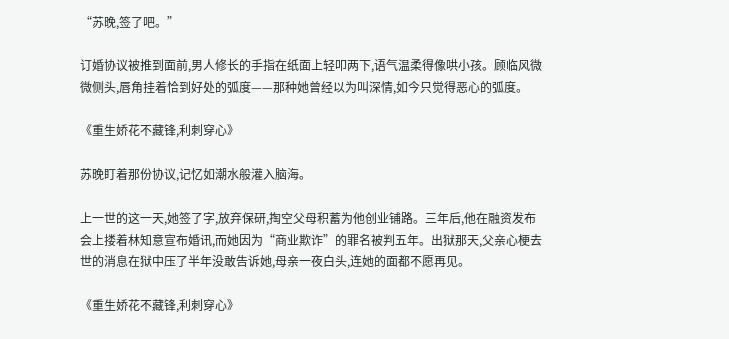“苏晚,签了吧。”

订婚协议被推到面前,男人修长的手指在纸面上轻叩两下,语气温柔得像哄小孩。顾临风微微侧头,唇角挂着恰到好处的弧度——那种她曾经以为叫深情,如今只觉得恶心的弧度。

《重生娇花不藏锋,利刺穿心》

苏晚盯着那份协议,记忆如潮水般灌入脑海。

上一世的这一天,她签了字,放弃保研,掏空父母积蓄为他创业铺路。三年后,他在融资发布会上搂着林知意宣布婚讯,而她因为“商业欺诈”的罪名被判五年。出狱那天,父亲心梗去世的消息在狱中压了半年没敢告诉她,母亲一夜白头,连她的面都不愿再见。

《重生娇花不藏锋,利刺穿心》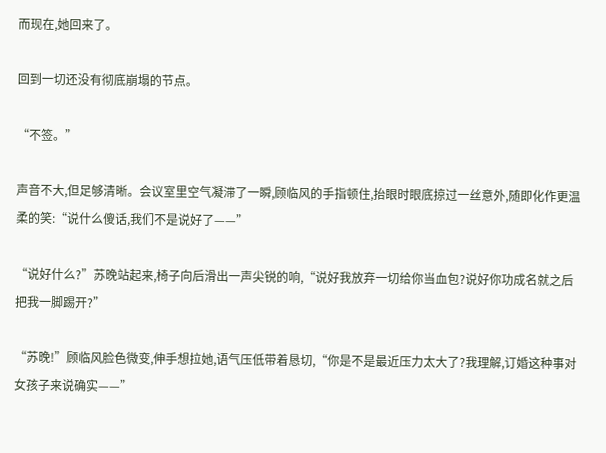而现在,她回来了。

回到一切还没有彻底崩塌的节点。

“不签。”

声音不大,但足够清晰。会议室里空气凝滞了一瞬,顾临风的手指顿住,抬眼时眼底掠过一丝意外,随即化作更温柔的笑:“说什么傻话,我们不是说好了——”

“说好什么?”苏晚站起来,椅子向后滑出一声尖锐的响,“说好我放弃一切给你当血包?说好你功成名就之后把我一脚踢开?”

“苏晚!”顾临风脸色微变,伸手想拉她,语气压低带着恳切,“你是不是最近压力太大了?我理解,订婚这种事对女孩子来说确实——”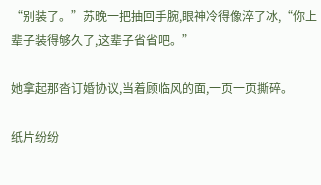“别装了。”苏晚一把抽回手腕,眼神冷得像淬了冰,“你上辈子装得够久了,这辈子省省吧。”

她拿起那沓订婚协议,当着顾临风的面,一页一页撕碎。

纸片纷纷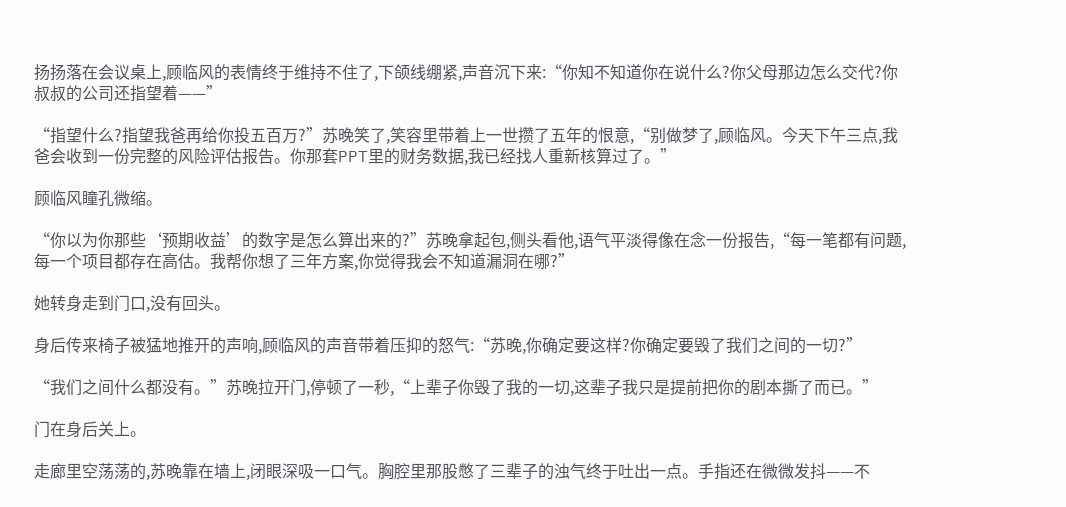扬扬落在会议桌上,顾临风的表情终于维持不住了,下颌线绷紧,声音沉下来:“你知不知道你在说什么?你父母那边怎么交代?你叔叔的公司还指望着——”

“指望什么?指望我爸再给你投五百万?”苏晚笑了,笑容里带着上一世攒了五年的恨意,“别做梦了,顾临风。今天下午三点,我爸会收到一份完整的风险评估报告。你那套PPT里的财务数据,我已经找人重新核算过了。”

顾临风瞳孔微缩。

“你以为你那些‘预期收益’的数字是怎么算出来的?”苏晚拿起包,侧头看他,语气平淡得像在念一份报告,“每一笔都有问题,每一个项目都存在高估。我帮你想了三年方案,你觉得我会不知道漏洞在哪?”

她转身走到门口,没有回头。

身后传来椅子被猛地推开的声响,顾临风的声音带着压抑的怒气:“苏晚,你确定要这样?你确定要毁了我们之间的一切?”

“我们之间什么都没有。”苏晚拉开门,停顿了一秒,“上辈子你毁了我的一切,这辈子我只是提前把你的剧本撕了而已。”

门在身后关上。

走廊里空荡荡的,苏晚靠在墙上,闭眼深吸一口气。胸腔里那股憋了三辈子的浊气终于吐出一点。手指还在微微发抖——不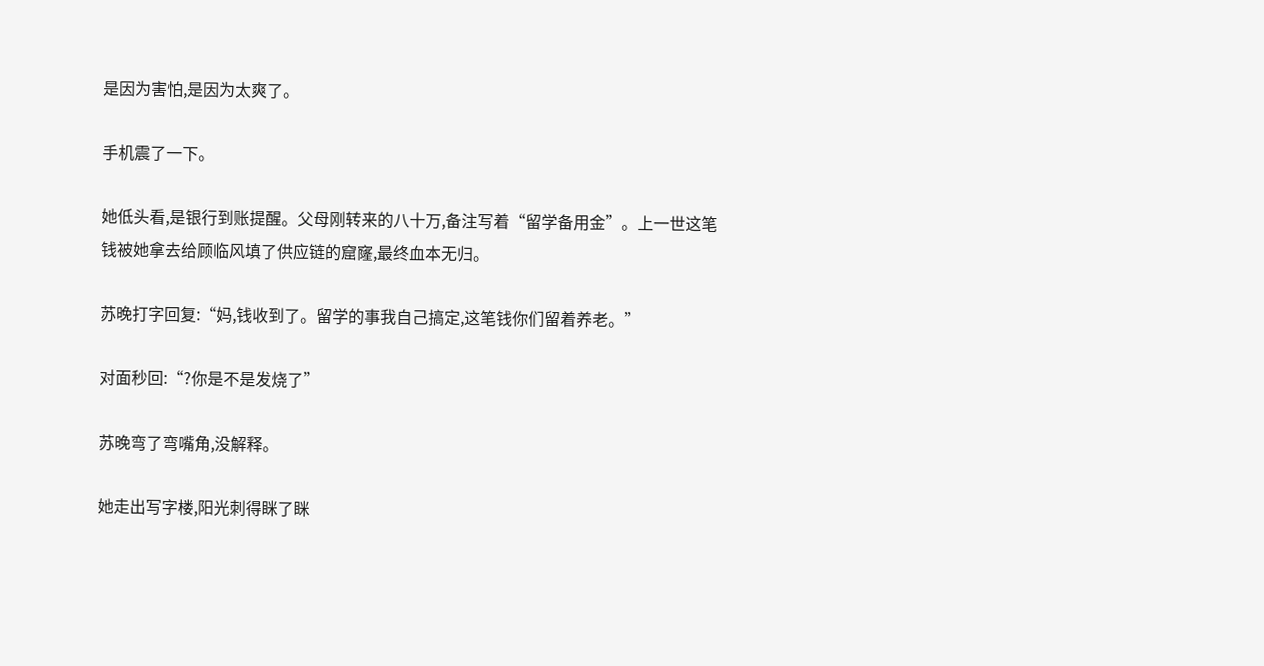是因为害怕,是因为太爽了。

手机震了一下。

她低头看,是银行到账提醒。父母刚转来的八十万,备注写着“留学备用金”。上一世这笔钱被她拿去给顾临风填了供应链的窟窿,最终血本无归。

苏晚打字回复:“妈,钱收到了。留学的事我自己搞定,这笔钱你们留着养老。”

对面秒回:“?你是不是发烧了”

苏晚弯了弯嘴角,没解释。

她走出写字楼,阳光刺得眯了眯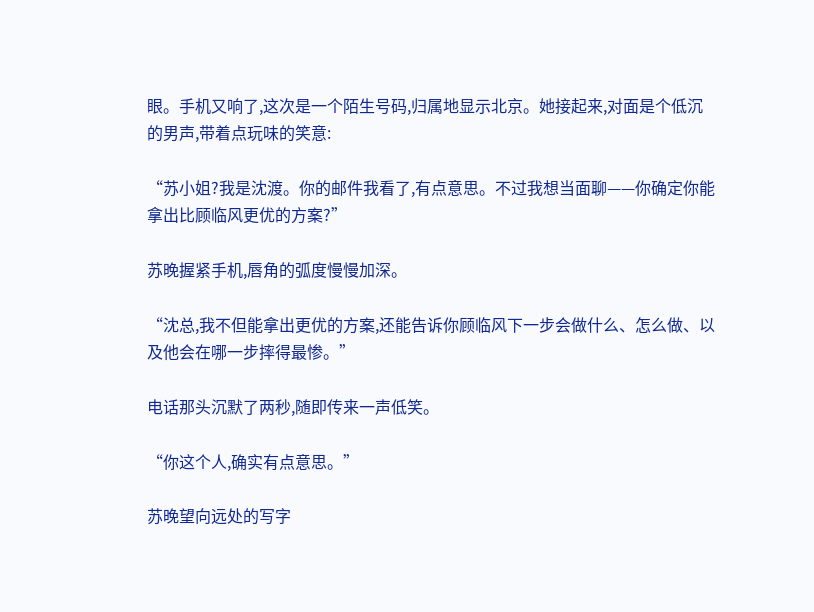眼。手机又响了,这次是一个陌生号码,归属地显示北京。她接起来,对面是个低沉的男声,带着点玩味的笑意:

“苏小姐?我是沈渡。你的邮件我看了,有点意思。不过我想当面聊——你确定你能拿出比顾临风更优的方案?”

苏晚握紧手机,唇角的弧度慢慢加深。

“沈总,我不但能拿出更优的方案,还能告诉你顾临风下一步会做什么、怎么做、以及他会在哪一步摔得最惨。”

电话那头沉默了两秒,随即传来一声低笑。

“你这个人,确实有点意思。”

苏晚望向远处的写字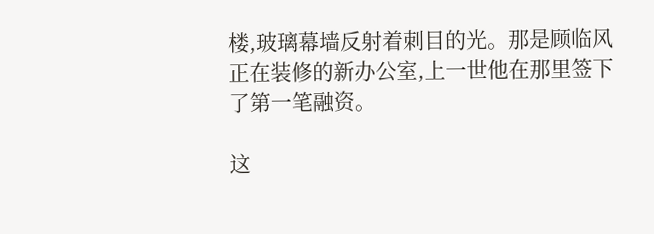楼,玻璃幕墙反射着刺目的光。那是顾临风正在装修的新办公室,上一世他在那里签下了第一笔融资。

这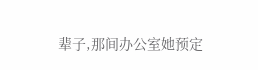辈子,那间办公室她预定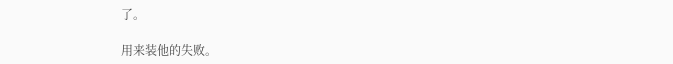了。

用来装他的失败。